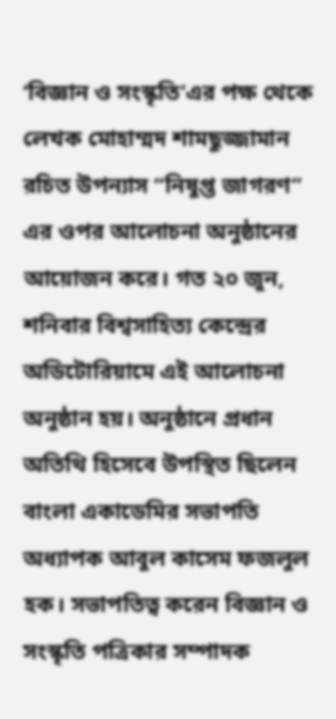‘বিজ্ঞান ও সংস্কৃতি’এর পক্ষ থেকে লেখক মোহাম্মদ শামছুজ্জামান রচিত উপন্যাস “নিষুপ্ত জাগরণ” এর ওপর আলোচনা অনুষ্ঠানের আয়োজন করে। গত ২০ জুন, শনিবার বিশ্বসাহিত্য কেন্দ্রের অডিটোরিয়ামে এই আলোচনা অনুষ্ঠান হয়। অনুষ্ঠানে প্রধান অতিথি হিসেবে উপস্থিত ছিলেন বাংলা একাডেমির সভাপতি অধ্যাপক আবুল কাসেম ফজলুল হক। সভাপতিত্ব করেন বিজ্ঞান ও সংস্কৃতি পত্রিকার সম্পাদক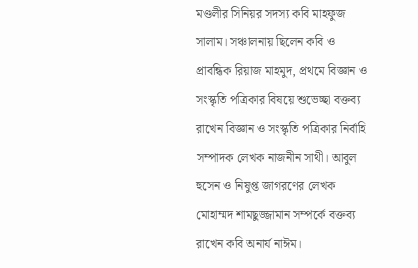মণ্ডলীর সিনিয়র সদস্য কবি মাহফুজ সালাম। সঞ্চালনায় ছিলেন কবি ও প্রাবন্ধিক রিয়াজ মাহমুদ, প্রথমে বিজ্ঞান ও সংস্কৃতি পত্রিকার বিষয়ে শুভেচ্ছা বক্তব্য রাখেন বিজ্ঞান ও সংস্কৃতি পত্রিকার নির্বাহি সম্পাদক লেখক নাজনীন সাথী। আবুল হুসেন ও নিষুপ্ত জাগরণের লেখক মোহাম্মদ শামছুজ্জামান সম্পর্কে বক্তব্য রাখেন কবি অনার্য নাঈম।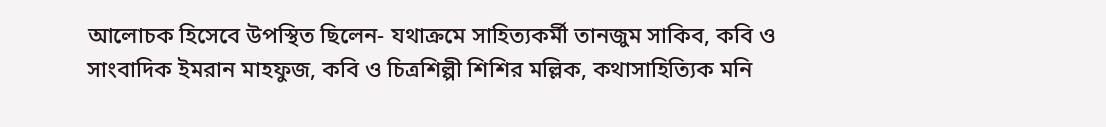আলোচক হিসেবে উপস্থিত ছিলেন- যথাক্রমে সাহিত্যকর্মী তানজুম সাকিব, কবি ও সাংবাদিক ইমরান মাহফুজ, কবি ও চিত্রশিল্পী শিশির মল্লিক, কথাসাহিত্যিক মনি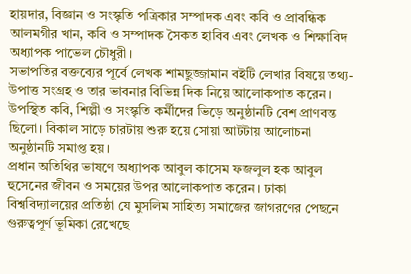হায়দার, বিজ্ঞান ও সংস্কৃতি পত্রিকার সম্পাদক এবং কবি ও প্রাবন্ধিক আলমগীর খান, কবি ও সম্পাদক সৈকত হাবিব এবং লেখক ও শিক্ষাবিদ অধ্যাপক পাভেল চৌধুরী।
সভাপতির বক্তব্যের পূর্বে লেখক শামছুজ্জামান বইটি লেখার বিষয়ে তথ্য-উপাত্ত সংগ্রহ ও তার ভাবনার বিভিন্ন দিক নিয়ে আলোকপাত করেন।
উপস্থিত কবি, শিল্পী ও সংস্কৃতি কর্মীদের ভিড়ে অনুষ্ঠানটি বেশ প্রাণবন্ত ছিলো। বিকাল সাড়ে চারটায় শুরু হয়ে সোয়া আটটায় আলোচনা অনুষ্ঠানটি সমাপ্ত হয়।
প্রধান অতিথির ভাষণে অধ্যাপক আবুল কাসেম ফজলুল হক আবুল হুসেনের জীবন ও সময়ের উপর আলোকপাত করেন। ঢাকা বিশ্ববিদ্যালয়ের প্রতিষ্ঠা যে মুসলিম সাহিত্য সমাজের জাগরণের পেছনে গুরুত্বপূর্ণ ভূমিকা রেখেছে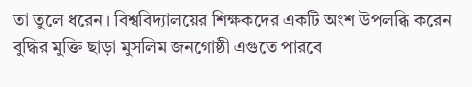তা তুলে ধরেন। বিশ্ববিদ্যালয়ের শিক্ষকদের একটি অংশ উপলব্ধি করেন বুদ্ধির মুক্তি ছাড়া মুসলিম জনগোষ্ঠী এগুতে পারবে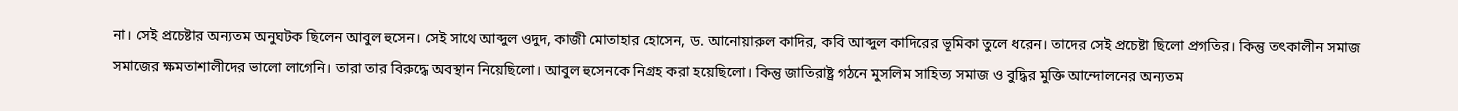না। সেই প্রচেষ্টার অন্যতম অনুঘটক ছিলেন আবুল হুসেন। সেই সাথে আব্দুল ওদুদ, কাজী মোতাহার হোসেন, ড. আনোয়ারুল কাদির, কবি আব্দুল কাদিরের ভূমিকা তুলে ধরেন। তাদের সেই প্রচেষ্টা ছিলো প্রগতির। কিন্তু তৎকালীন সমাজ সমাজের ক্ষমতাশালীদের ভালো লাগেনি। তারা তার বিরুদ্ধে অবস্থান নিয়েছিলো। আবুল হুসেনকে নিগ্রহ করা হয়েছিলো। কিন্তু জাতিরাষ্ট্র গঠনে মুসলিম সাহিত্য সমাজ ও বুদ্ধির মুক্তি আন্দোলনের অন্যতম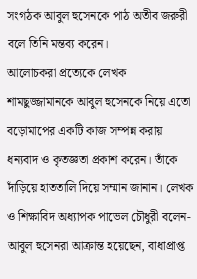সংগঠক আবুল হুসেনকে পাঠ অতীব জরুরী বলে তিনি মন্তব্য করেন।
আলোচকরা প্রত্যেকে লেখক শামছুজ্জামানকে আবুল হুসেনকে নিয়ে এতো বড়োমাপের একটি কাজ সম্পন্ন করায় ধন্যবাদ ও কৃতজ্ঞতা প্রকাশ করেন। তাঁকে দাঁড়িয়ে হাততালি দিয়ে সম্মান জানান। লেখক ও শিক্ষাবিদ অধ্যাপক পাভেল চৌধুরী বলেন- আবুল হুসেনরা আক্রান্ত হয়েছেন, বাধাপ্রাপ্ত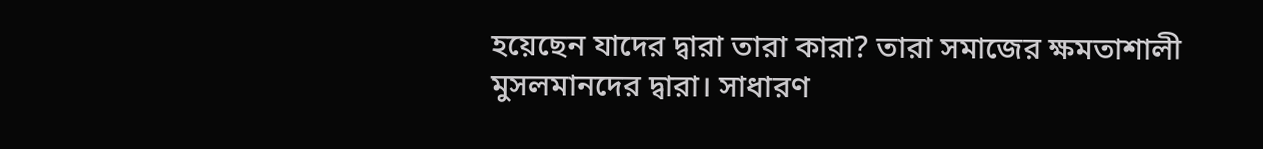হয়েছেন যাদের দ্বারা তারা কারা? তারা সমাজের ক্ষমতাশালী মুসলমানদের দ্বারা। সাধারণ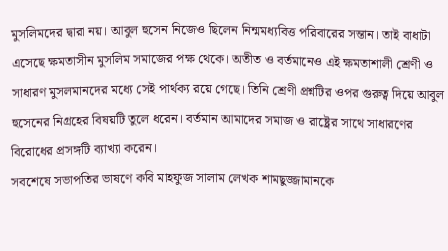মুসলিমদের দ্বারা নয়। আবুল হুসেন নিজেও ছিলেন নিন্মমধ্যবিত্ত পরিবারের সন্তান। তাই বাধাটা এসেছে ক্ষমতাসীন মুসলিম সমাজের পক্ষ থেকে। অতীত ও বর্তমানেও এই ক্ষমতাশালী শ্রেণী ও সাধারণ মুসলমানদের মধ্যে সেই পার্থক্য রয়ে গেছে। তিনি শ্রেণী প্রশ্নটির ওপর গুরুত্ব দিয়ে আবুল হুসেনের নিগ্রহের বিষয়টি তুলে ধরেন। বর্তমান আমাদের সমাজ ও রাষ্ট্রের সাথে সাধারণের বিরোধের প্রসঙ্গটি ব্যাখ্যা করেন।
সবশেষে সভাপতির ভাষণে কবি মাহফুজ সালাম লেখক শামছুজ্জামানকে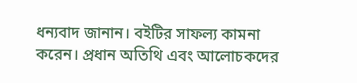ধন্যবাদ জানান। বইটির সাফল্য কামনা করেন। প্রধান অতিথি এবং আলোচকদের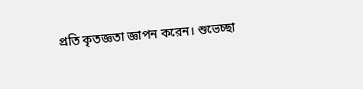প্রতি কৃতজ্ঞতা জ্ঞাপন করেন। শুভেচ্ছা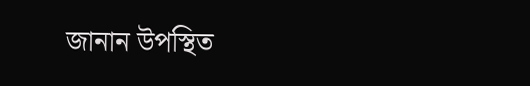জানান উপস্থিত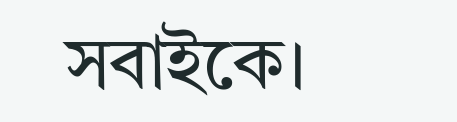সবাইকে।